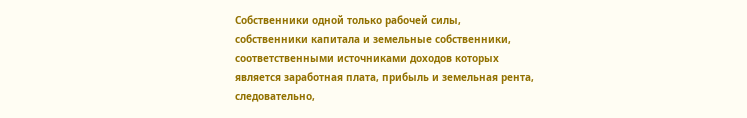Собственники одной только рабочей силы, собственники капитала и земельные собственники, соответственными источниками доходов которых является заработная плата, прибыль и земельная рента, следовательно,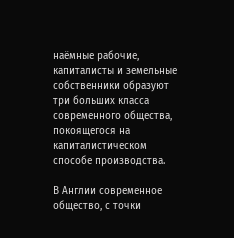наёмные рабочие, капиталисты и земельные собственники образуют три больших класса современного общества, покоящегося на капиталистическом способе производства.

В Англии современное общество, с точки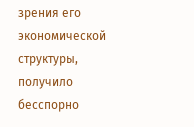зрения его экономической структуры, получило бесспорно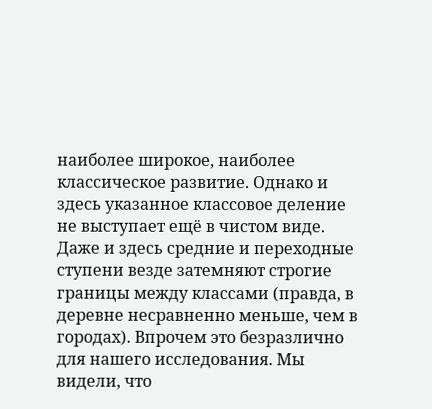наиболее широкое, наиболее классическое развитие. Однако и здесь указанное классовое деление не выступает ещё в чистом виде. Даже и здесь средние и переходные ступени везде затемняют строгие границы между классами (правда, в деревне несравненно меньше, чем в городах). Впрочем это безразлично для нашего исследования. Мы видели, что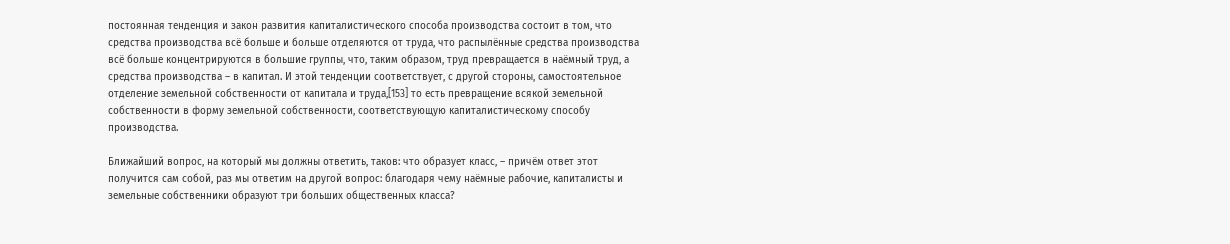постоянная тенденция и закон развития капиталистического способа производства состоит в том, что средства производства всё больше и больше отделяются от труда, что распылённые средства производства всё больше концентрируются в большие группы, что, таким образом, труд превращается в наёмный труд, а средства производства – в капитал. И этой тенденции соответствует, с другой стороны, самостоятельное отделение земельной собственности от капитала и труда,[153] то есть превращение всякой земельной собственности в форму земельной собственности, соответствующую капиталистическому способу производства.

Ближайший вопрос, на который мы должны ответить, таков: что образует класс, – причём ответ этот получится сам собой, раз мы ответим на другой вопрос: благодаря чему наёмные рабочие, капиталисты и земельные собственники образуют три больших общественных класса?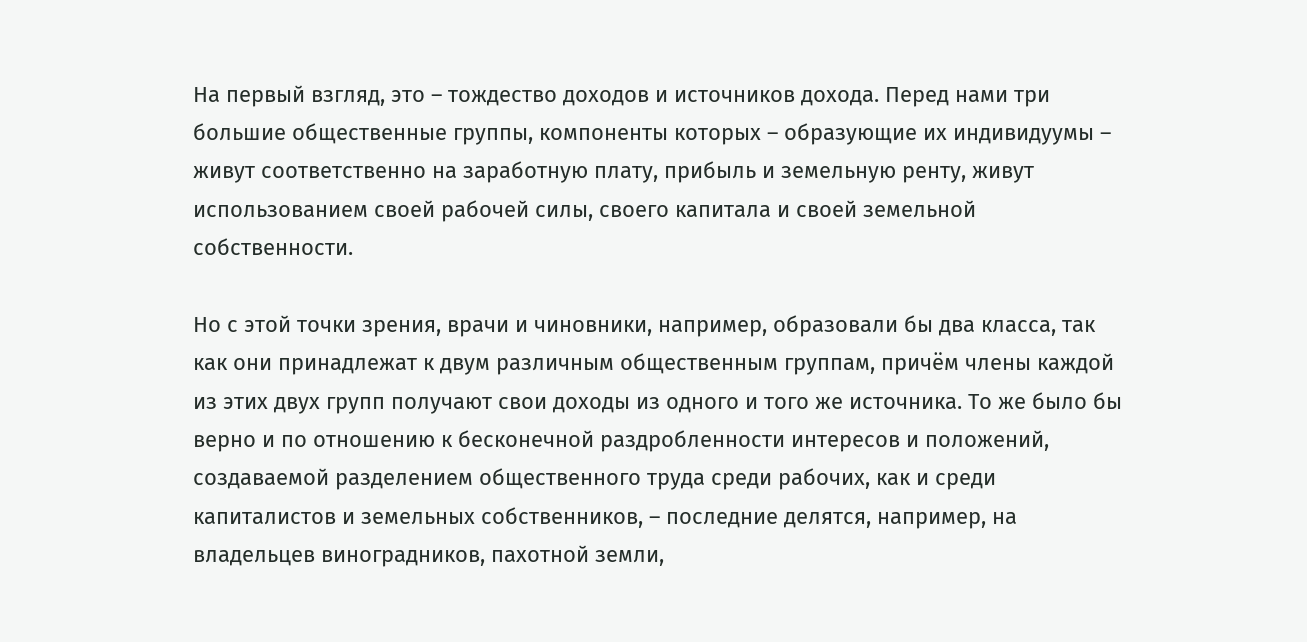На первый взгляд, это – тождество доходов и источников дохода. Перед нами три большие общественные группы, компоненты которых – образующие их индивидуумы – живут соответственно на заработную плату, прибыль и земельную ренту, живут использованием своей рабочей силы, своего капитала и своей земельной собственности.

Но с этой точки зрения, врачи и чиновники, например, образовали бы два класса, так как они принадлежат к двум различным общественным группам, причём члены каждой из этих двух групп получают свои доходы из одного и того же источника. То же было бы верно и по отношению к бесконечной раздробленности интересов и положений, создаваемой разделением общественного труда среди рабочих, как и среди капиталистов и земельных собственников, – последние делятся, например, на владельцев виноградников, пахотной земли,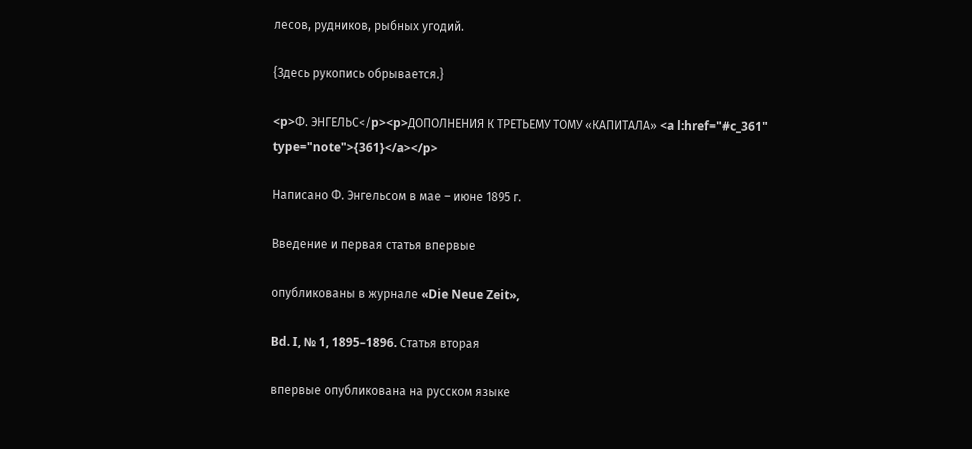лесов, рудников, рыбных угодий.

{Здесь рукопись обрывается.}

<p>Ф. ЭНГЕЛЬС</p><p>ДОПОЛНЕНИЯ К ТРЕТЬЕМУ ТОМУ «КАПИТАЛА» <a l:href="#c_361" type="note">{361}</a></p>

Написано Ф. Энгельсом в мае – июне 1895 г.

Введение и первая статья впервые

опубликованы в журнале «Die Neue Zeit»,

Bd. I, № 1, 1895–1896. Статья вторая

впервые опубликована на русском языке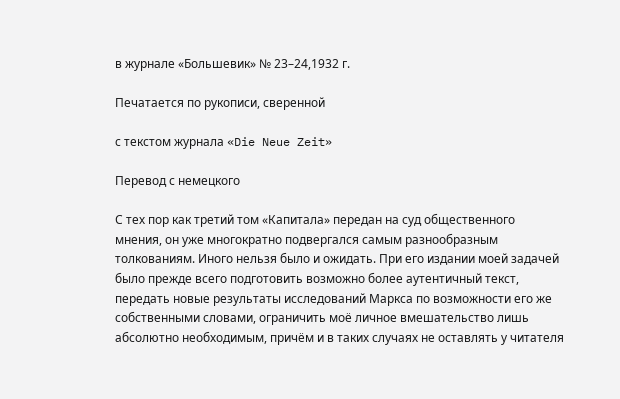в журнале «Большевик» № 23–24,1932 г.

Печатается по рукописи, сверенной

с текстом журнала «Die Neue Zeit»

Перевод с немецкого

С тех пор как третий том «Капитала» передан на суд общественного мнения, он уже многократно подвергался самым разнообразным толкованиям. Иного нельзя было и ожидать. При его издании моей задачей было прежде всего подготовить возможно более аутентичный текст, передать новые результаты исследований Маркса по возможности его же собственными словами, ограничить моё личное вмешательство лишь абсолютно необходимым, причём и в таких случаях не оставлять у читателя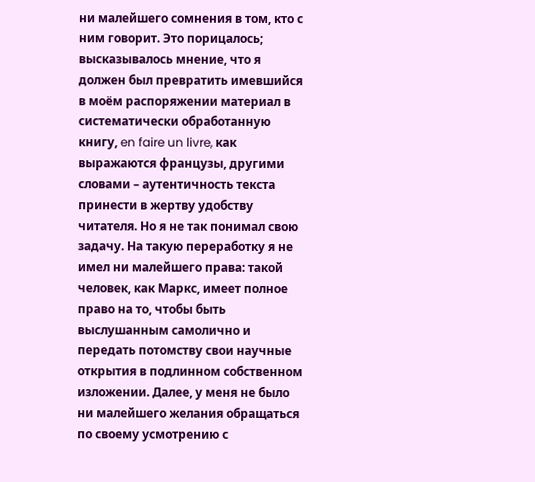ни малейшего сомнения в том, кто с ним говорит. Это порицалось; высказывалось мнение, что я должен был превратить имевшийся в моём распоряжении материал в систематически обработанную книгу, en faire un livre, как выражаются французы, другими словами – аутентичность текста принести в жертву удобству читателя. Но я не так понимал свою задачу. На такую переработку я не имел ни малейшего права: такой человек, как Маркс, имеет полное право на то, чтобы быть выслушанным самолично и передать потомству свои научные открытия в подлинном собственном изложении. Далее, у меня не было ни малейшего желания обращаться по своему усмотрению с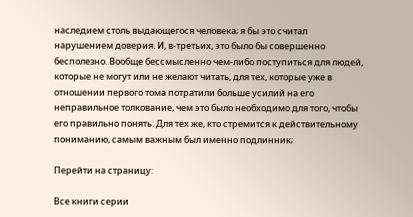наследием столь выдающегося человека; я бы это считал нарушением доверия. И, в-третьих, это было бы совершенно бесполезно. Вообще бессмысленно чем-либо поступиться для людей, которые не могут или не желают читать, для тех, которые уже в отношении первого тома потратили больше усилий на его неправильное толкование, чем это было необходимо для того, чтобы его правильно понять. Для тех же, кто стремится к действительному пониманию, самым важным был именно подлинник;

Перейти на страницу:

Все книги серии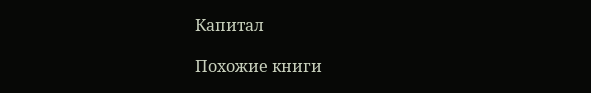Капитал

Похожие книги